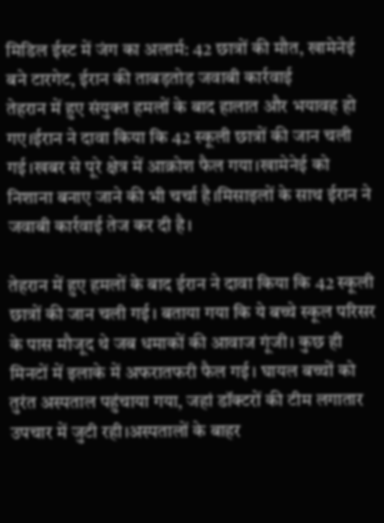मिडिल ईस्ट में जंग का अलार्म: 42 छात्रों की मौत, खामेनेई बने टारगेट, ईरान की ताबड़तोड़ जवाबी कार्रवाई
तेहरान में हुए संयुक्त हमलों के बाद हालात और भयावह हो गए।ईरान ने दावा किया कि 42 स्कूली छात्रों की जान चली गई।खबर से पूरे क्षेत्र में आक्रोश फैल गया।खामेनेई को निशाना बनाए जाने की भी चर्चा है।मिसाइलों के साथ ईरान ने जवाबी कार्रवाई तेज कर दी है।

तेहरान में हुए हमलों के बाद ईरान ने दावा किया कि 42 स्कूली छात्रों की जान चली गई। बताया गया कि ये बच्चे स्कूल परिसर के पास मौजूद थे जब धमाकों की आवाज गूंजी। कुछ ही मिनटों में इलाके में अफरातफरी फैल गई। घायल बच्चों को तुरंत अस्पताल पहुंचाया गया, जहां डॉक्टरों की टीम लगातार उपचार में जुटी रही।अस्पतालों के बाहर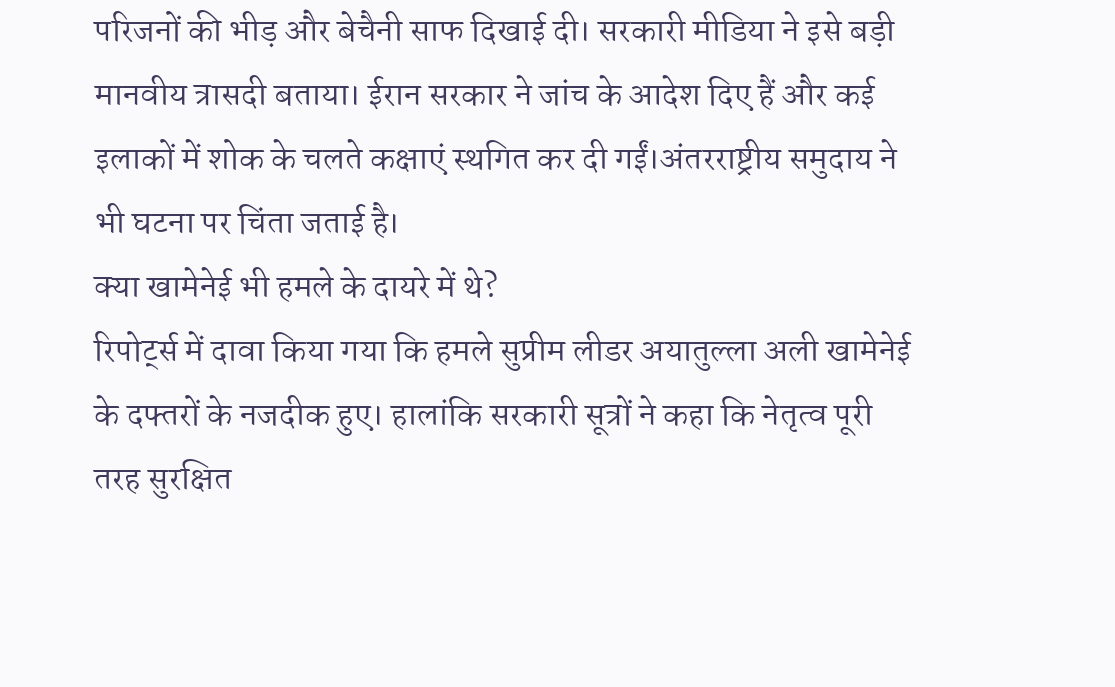परिजनों की भीड़ और बेचैनी साफ दिखाई दी। सरकारी मीडिया ने इसे बड़ी मानवीय त्रासदी बताया। ईरान सरकार ने जांच के आदेश दिए हैं और कई इलाकों में शोक के चलते कक्षाएं स्थगित कर दी गईं।अंतरराष्ट्रीय समुदाय ने भी घटना पर चिंता जताई है।
क्या खामेनेई भी हमले के दायरे में थे?
रिपोर्ट्स में दावा किया गया कि हमले सुप्रीम लीडर अयातुल्ला अली खामेनेई के दफ्तरों के नजदीक हुए। हालांकि सरकारी सूत्रों ने कहा कि नेतृत्व पूरी तरह सुरक्षित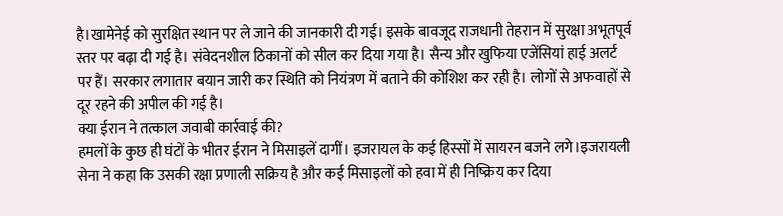है।खामेनेई को सुरक्षित स्थान पर ले जाने की जानकारी दी गई। इसके बावजूद राजधानी तेहरान में सुरक्षा अभूतपूर्व स्तर पर बढ़ा दी गई है। संवेदनशील ठिकानों को सील कर दिया गया है। सैन्य और खुफिया एजेंसियां हाई अलर्ट पर हैं। सरकार लगातार बयान जारी कर स्थिति को नियंत्रण में बताने की कोशिश कर रही है। लोगों से अफवाहों से दूर रहने की अपील की गई है।
क्या ईरान ने तत्काल जवाबी कार्रवाई की?
हमलों के कुछ ही घंटों के भीतर ईरान ने मिसाइलें दागीं। इजरायल के कई हिस्सों में सायरन बजने लगे।इजरायली सेना ने कहा कि उसकी रक्षा प्रणाली सक्रिय है और कई मिसाइलों को हवा में ही निष्क्रिय कर दिया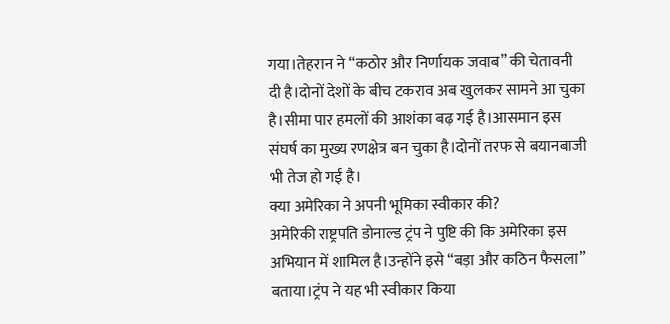गया।तेहरान ने “कठोर और निर्णायक जवाब” की चेतावनी दी है।दोनों देशों के बीच टकराव अब खुलकर सामने आ चुका है।सीमा पार हमलों की आशंका बढ़ गई है।आसमान इस संघर्ष का मुख्य रणक्षेत्र बन चुका है।दोनों तरफ से बयानबाजी भी तेज हो गई है।
क्या अमेरिका ने अपनी भूमिका स्वीकार की?
अमेरिकी राष्ट्रपति डोनाल्ड ट्रंप ने पुष्टि की कि अमेरिका इस अभियान में शामिल है।उन्होंने इसे “बड़ा और कठिन फैसला” बताया।ट्रंप ने यह भी स्वीकार किया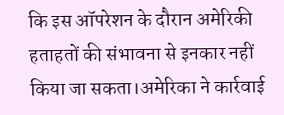कि इस ऑपरेशन के दौरान अमेरिकी हताहतों की संभावना से इनकार नहीं किया जा सकता।अमेरिका ने कार्रवाई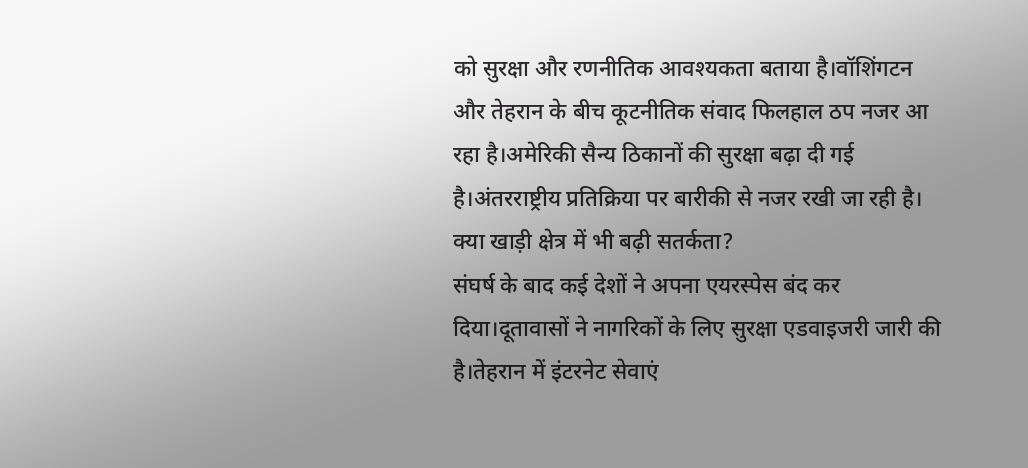को सुरक्षा और रणनीतिक आवश्यकता बताया है।वॉशिंगटन और तेहरान के बीच कूटनीतिक संवाद फिलहाल ठप नजर आ रहा है।अमेरिकी सैन्य ठिकानों की सुरक्षा बढ़ा दी गई है।अंतरराष्ट्रीय प्रतिक्रिया पर बारीकी से नजर रखी जा रही है।
क्या खाड़ी क्षेत्र में भी बढ़ी सतर्कता?
संघर्ष के बाद कई देशों ने अपना एयरस्पेस बंद कर दिया।दूतावासों ने नागरिकों के लिए सुरक्षा एडवाइजरी जारी की है।तेहरान में इंटरनेट सेवाएं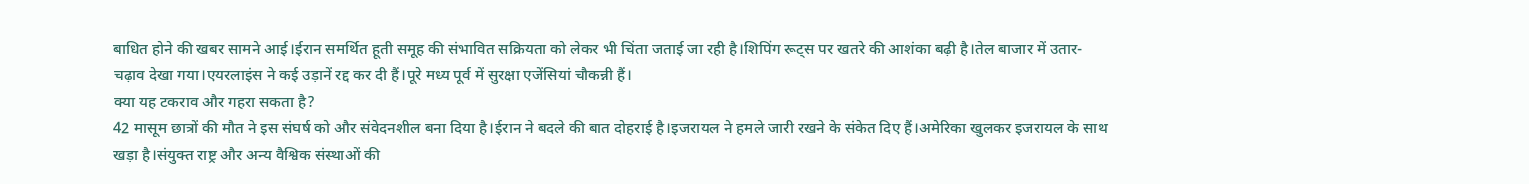बाधित होने की खबर सामने आई।ईरान समर्थित हूती समूह की संभावित सक्रियता को लेकर भी चिंता जताई जा रही है।शिपिंग रूट्स पर खतरे की आशंका बढ़ी है।तेल बाजार में उतार-चढ़ाव देखा गया।एयरलाइंस ने कई उड़ानें रद्द कर दी हैं।पूरे मध्य पूर्व में सुरक्षा एजेंसियां चौकन्नी हैं।
क्या यह टकराव और गहरा सकता है?
42 मासूम छात्रों की मौत ने इस संघर्ष को और संवेदनशील बना दिया है।ईरान ने बदले की बात दोहराई है।इजरायल ने हमले जारी रखने के संकेत दिए हैं।अमेरिका खुलकर इजरायल के साथ खड़ा है।संयुक्त राष्ट्र और अन्य वैश्विक संस्थाओं की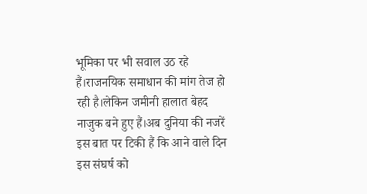भूमिका पर भी सवाल उठ रहे हैं।राजनयिक समाधान की मांग तेज हो रही है।लेकिन जमीनी हालात बेहद नाजुक बने हुए हैं।अब दुनिया की नजरें इस बात पर टिकी हैं कि आने वाले दिन इस संघर्ष को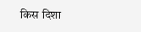किस दिशा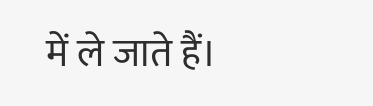में ले जाते हैं।